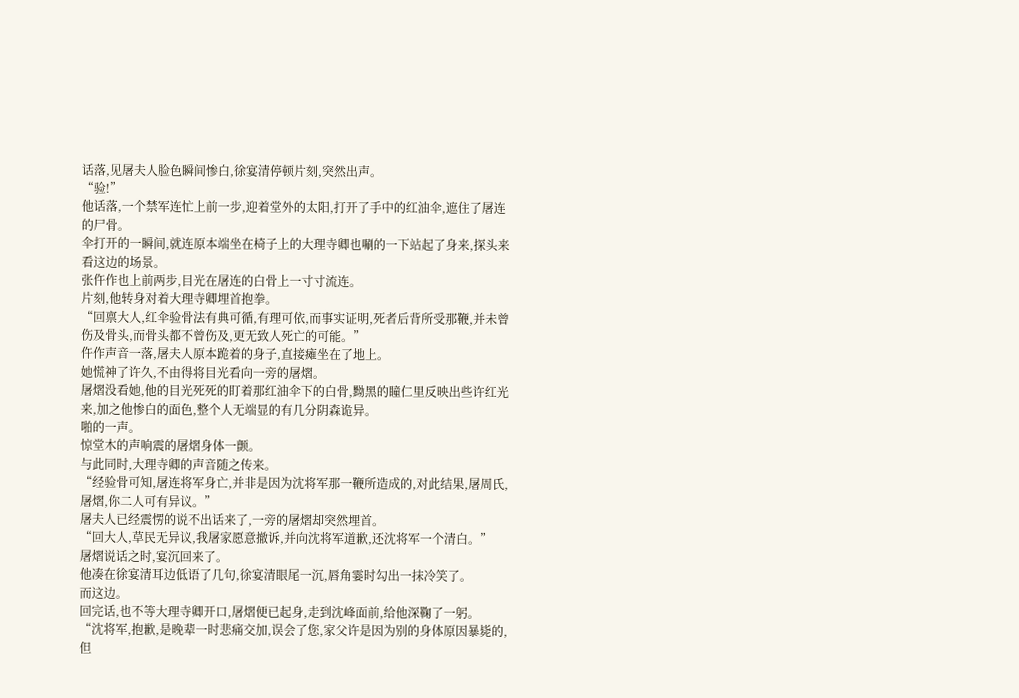话落,见屠夫人脸色瞬间惨白,徐宴清停顿片刻,突然出声。
“验!”
他话落,一个禁军连忙上前一步,迎着堂外的太阳,打开了手中的红油伞,遮住了屠连的尸骨。
伞打开的一瞬间,就连原本端坐在椅子上的大理寺卿也唰的一下站起了身来,探头来看这边的场景。
张仵作也上前两步,目光在屠连的白骨上一寸寸流连。
片刻,他转身对着大理寺卿埋首抱拳。
“回禀大人,红伞验骨法有典可循,有理可依,而事实证明,死者后背所受那鞭,并未曾伤及骨头,而骨头都不曾伤及,更无致人死亡的可能。”
仵作声音一落,屠夫人原本跪着的身子,直接瘫坐在了地上。
她慌神了许久,不由得将目光看向一旁的屠熠。
屠熠没看她,他的目光死死的盯着那红油伞下的白骨,黝黑的瞳仁里反映出些许红光来,加之他惨白的面色,整个人无端显的有几分阴森诡异。
啪的一声。
惊堂木的声响震的屠熠身体一颤。
与此同时,大理寺卿的声音随之传来。
“经验骨可知,屠连将军身亡,并非是因为沈将军那一鞭所造成的,对此结果,屠周氏,屠熠,你二人可有异议。”
屠夫人已经震愣的说不出话来了,一旁的屠熠却突然埋首。
“回大人,草民无异议,我屠家愿意撤诉,并向沈将军道歉,还沈将军一个清白。”
屠熠说话之时,宴沉回来了。
他凑在徐宴清耳边低语了几句,徐宴清眼尾一沉,唇角霎时勾出一抹冷笑了。
而这边。
回完话,也不等大理寺卿开口,屠熠便已起身,走到沈峰面前,给他深鞠了一躬。
“沈将军,抱歉,是晚辈一时悲痛交加,误会了您,家父许是因为别的身体原因暴毙的,但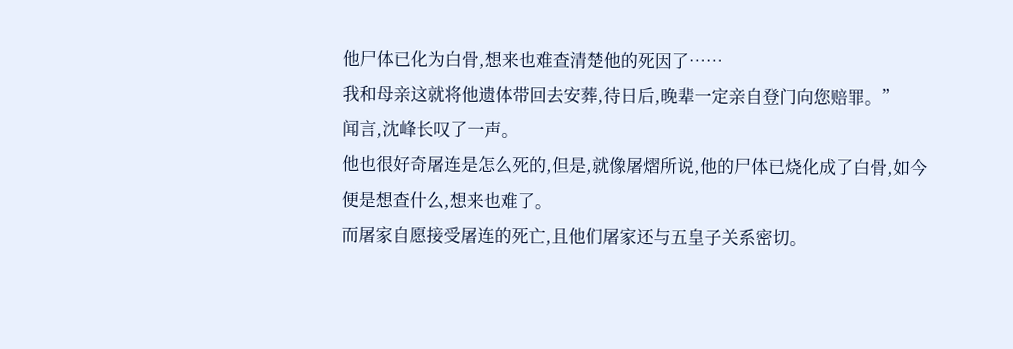他尸体已化为白骨,想来也难查清楚他的死因了……
我和母亲这就将他遗体带回去安葬,待日后,晚辈一定亲自登门向您赔罪。”
闻言,沈峰长叹了一声。
他也很好奇屠连是怎么死的,但是,就像屠熠所说,他的尸体已烧化成了白骨,如今便是想查什么,想来也难了。
而屠家自愿接受屠连的死亡,且他们屠家还与五皇子关系密切。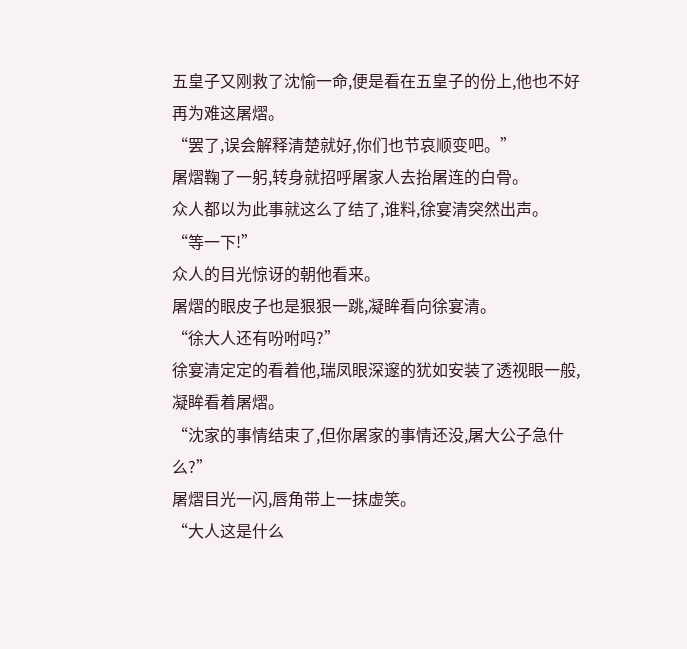五皇子又刚救了沈愉一命,便是看在五皇子的份上,他也不好再为难这屠熠。
“罢了,误会解释清楚就好,你们也节哀顺变吧。”
屠熠鞠了一躬,转身就招呼屠家人去抬屠连的白骨。
众人都以为此事就这么了结了,谁料,徐宴清突然出声。
“等一下!”
众人的目光惊讶的朝他看来。
屠熠的眼皮子也是狠狠一跳,凝眸看向徐宴清。
“徐大人还有吩咐吗?”
徐宴清定定的看着他,瑞凤眼深邃的犹如安装了透视眼一般,凝眸看着屠熠。
“沈家的事情结束了,但你屠家的事情还没,屠大公子急什么?”
屠熠目光一闪,唇角带上一抹虚笑。
“大人这是什么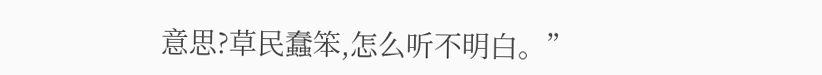意思?草民蠢笨,怎么听不明白。”